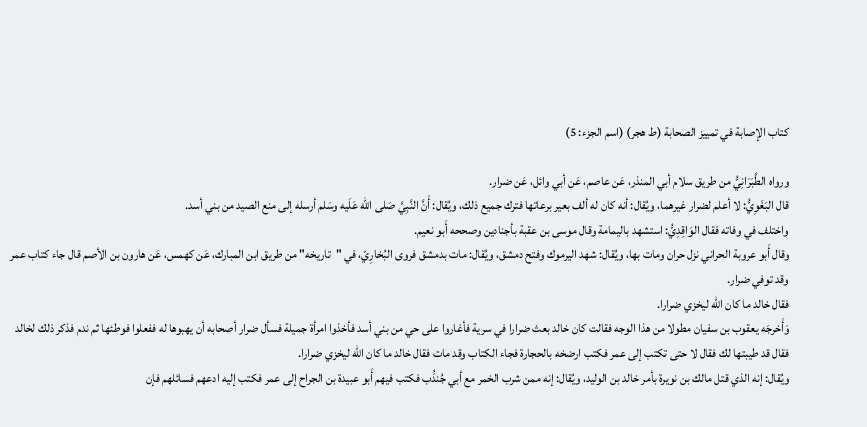كتاب الإصابة في تمييز الصحابة (ط هجر) (اسم الجزء: 5)

ورواه الطَّبَرَانِيُّ من طريق سلام أبي المنذر، عَن عاصم، عَن أبي وائل، عَن ضرار.
قال البَغَوِيُّ: لا أعلم لضرار غيرهما، ويُقال: أنه كان له ألف بعير برعاتها فترك جميع ذلك، ويُقال: أَنَّ النَّبِيَّ صَلى الله عَلَيه وسَلم أرسله إلى منع الصيد من بني أسد.
واختلف في وفاته فقال الوَاقِدِيُّ: استشهد باليمامة وقال موسى بن عقبة بأجنادين وصححه أَبو نعيم.
وقال أَبو عروبة الحراني نزل حران ومات بها، ويُقال: شهد اليرموك وفتح دمشق، ويُقال: مات بدمشق فروى البُخارِيّ، في "تاريخه" من طريق ابن المبارك، عَن كهمس، عَن هارون بن الأصم قال جاء كتاب عمر وقد توفي ضرار.
فقال خالد ما كان الله ليخزي ضرارا.
وَأَخرجَه يعقوب بن سفيان مطولا من هذا الوجه فقالت كان خالد بعث ضرارا في سرية فأغاروا على حي من بني أسد فأخذوا امرأة جميلة فسأل ضرار أصحابه أن يهبوها له ففعلوا فوطئها ثم ندم فذكر ذلك لخالد فقال قد طيبتها لك فقال لا حتى تكتب إلى عمر فكتب ارضخه بالحجارة فجاء الكتاب وقد مات فقال خالد ما كان الله ليخزي ضرارا.
ويُقال: إنه الذي قتل مالك بن نويرة بأمر خالد بن الوليد، ويُقال: إنه ممن شرب الخمر مع أبي جُندَُب فكتب فيهم أَبو عبيدة بن الجراح إلى عمر فكتب إليه ادعهم فسائلهم فإن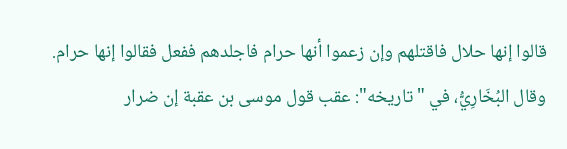قالوا إنها حلال فاقتلهم وإن زعموا أنها حرام فاجلدهم ففعل فقالوا إنها حرام.
وقال البُخَارِيُّ، في "تاريخه": عقب قول موسى بن عقبة إن ضرار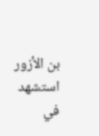بن الأزور استشهد في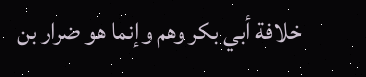خلافة أبي بكر وهم وإنما هو ضرار بن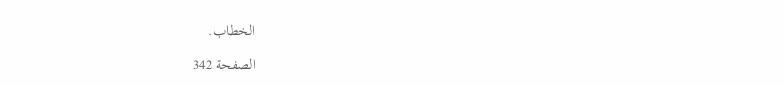الخطاب.

الصفحة 342